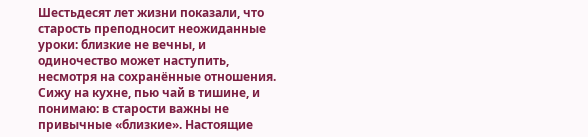Шестьдесят лет жизни показали, что старость преподносит неожиданные уроки: близкие не вечны, и одиночество может наступить, несмотря на сохранённые отношения.
Сижу на кухне, пью чай в тишине, и понимаю: в старости важны не привычные «близкие». Настоящие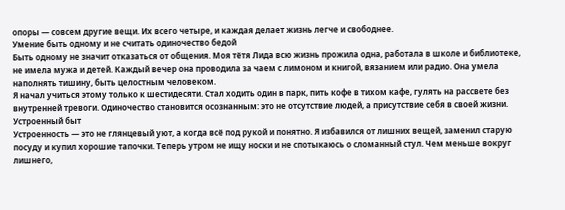опоры — совсем другие вещи. Их всего четыре, и каждая делает жизнь легче и свободнее.
Умение быть одному и не считать одиночество бедой
Быть одному не значит отказаться от общения. Моя тётя Лида всю жизнь прожила одна, работала в школе и библиотеке, не имела мужа и детей. Каждый вечер она проводила за чаем с лимоном и книгой, вязанием или радио. Она умела наполнять тишину, быть целостным человеком.
Я начал учиться этому только к шестидесяти. Стал ходить один в парк, пить кофе в тихом кафе, гулять на рассвете без внутренней тревоги. Одиночество становится осознанным: это не отсутствие людей, а присутствие себя в своей жизни.
Устроенный быт
Устроенность — это не глянцевый уют, а когда всё под рукой и понятно. Я избавился от лишних вещей, заменил старую посуду и купил хорошие тапочки. Теперь утром не ищу носки и не спотыкаюсь о сломанный стул. Чем меньше вокруг лишнего,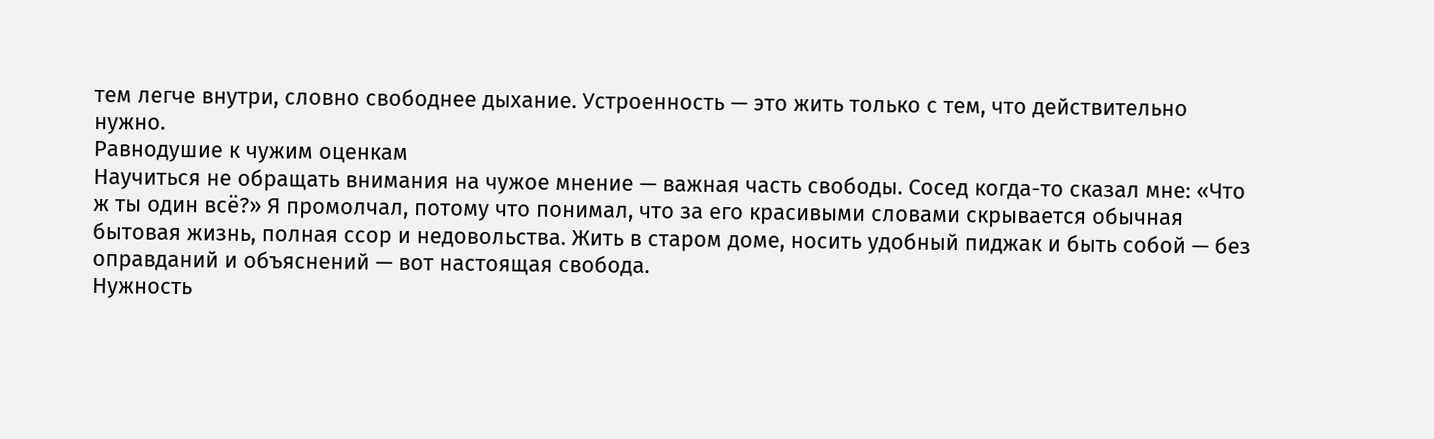тем легче внутри, словно свободнее дыхание. Устроенность — это жить только с тем, что действительно нужно.
Равнодушие к чужим оценкам
Научиться не обращать внимания на чужое мнение — важная часть свободы. Сосед когда-то сказал мне: «Что ж ты один всё?» Я промолчал, потому что понимал, что за его красивыми словами скрывается обычная бытовая жизнь, полная ссор и недовольства. Жить в старом доме, носить удобный пиджак и быть собой — без оправданий и объяснений — вот настоящая свобода.
Нужность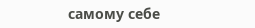самому себе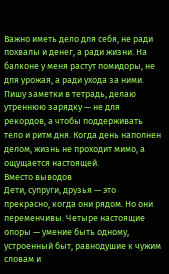Важно иметь дело для себя, не ради похвалы и денег, а ради жизни. На балконе у меня растут помидоры, не для урожая, а ради ухода за ними. Пишу заметки в тетрадь, делаю утреннюю зарядку — не для рекордов, а чтобы поддерживать тело и ритм дня. Когда день наполнен делом, жизнь не проходит мимо, а ощущается настоящей.
Вместо выводов
Дети, супруги, друзья — это прекрасно, когда они рядом. Но они переменчивы. Четыре настоящие опоры — умение быть одному, устроенный быт, равнодушие к чужим словам и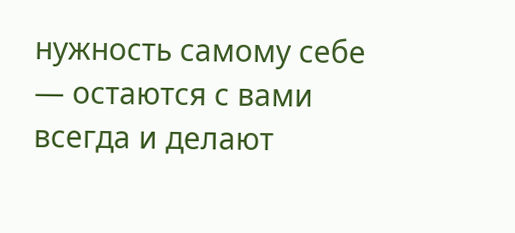нужность самому себе — остаются с вами всегда и делают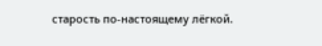старость по-настоящему лёгкой.